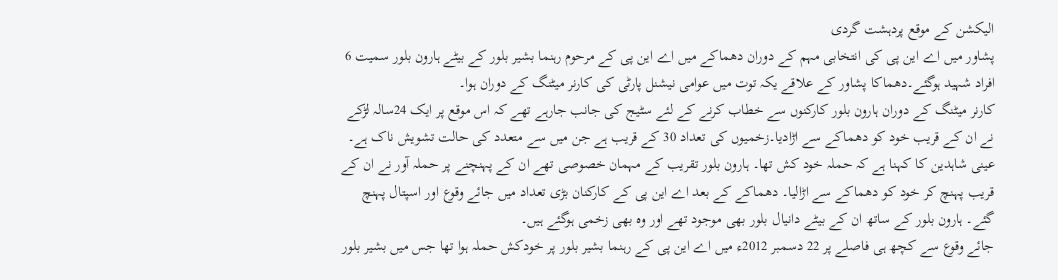الیکشن کے موقع پردہشت گردی
پشاور میں اے این پی کی انتخابی مہم کے دوران دھماکے میں اے این پی کے مرحوم رہنما بشیر بلور کے بیٹے ہارون بلور سمیت 6 افراد شہید ہوگئے۔دھماکا پشاور کے علاقے یکہ توت میں عوامی نیشنل پارٹی کی کارنر میٹنگ کے دوران ہوا۔
کارنر میٹنگ کے دوران ہارون بلور کارکنوں سے خطاب کرنے کے لئے سٹیج کی جانب جارہے تھے کہ اس موقع پر ایک 24سالہ لڑکے نے ان کے قریب خود کو دھماکے سے اڑادیا۔زخمیوں کی تعداد 30 کے قریب ہے جن میں سے متعدد کی حالت تشویش ناک ہے۔
عینی شاہدین کا کہنا ہے کہ حملہ خود کش تھا۔ ہارون بلور تقریب کے مہمان خصوصی تھے ان کے پہنچنے پر حملہ آور نے ان کے قریب پہنچ کر خود کو دھماکے سے اڑالیا۔ دھماکے کے بعد اے این پی کے کارکنان بڑی تعداد میں جائے وقوع اور اسپتال پہنچ گئے۔ ہارون بلور کے ساتھ ان کے بیٹے دانیال بلور بھی موجود تھے اور وہ بھی زخمی ہوگئے ہیں۔
جائے وقوع سے کچھ ہی فاصلے پر 22 دسمبر 2012ء میں اے این پی کے رہنما بشیر بلور پر خودکش حملہ ہوا تھا جس میں بشیر بلور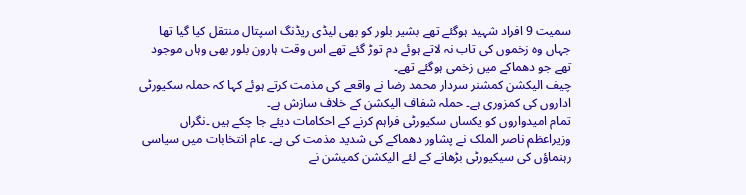سمیت 9 افراد شہید ہوگئے تھے بشیر بلور کو بھی لیڈی ریڈنگ اسپتال منتقل کیا گیا تھا جہاں وہ زخموں کی تاب نہ لاتے ہوئے دم توڑ گئے تھے اس وقت ہارون بلور بھی وہاں موجود تھے جو دھماکے میں زخمی ہوگئے تھے۔
چیف الیکشن کمشنر سردار محمد رضا نے واقعے کی مذمت کرتے ہوئے کہا کہ حملہ سکیورٹی اداروں کی کمزوری ہے۔ حملہ شفاف الیکشن کے خلاف سازش ہے۔
تمام امیدواروں کو یکساں سکیورٹی فراہم کرنے کے احکامات دیئے جا چکے ہیں ۔نگراں وزیراعظم ناصر الملک نے پشاور دھماکے کی شدید مذمت کی ہے۔ عام انتخابات میں سیاسی رہنماؤں کی سیکیورٹی بڑھانے کے لئے الیکشن کمیشن نے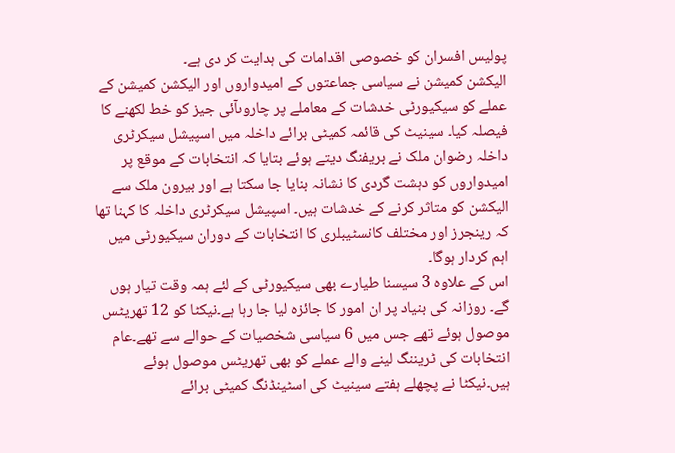پولیس افسران کو خصوصی اقدامات کی ہدایت کر دی ہے۔
الیکشن کمیشن نے سیاسی جماعتوں کے امیدواروں اور الیکشن کمیشن کے عملے کو سیکیورٹی خدشات کے معاملے پر چاروںآئی جیز کو خط لکھنے کا فیصلہ کیا۔ سینیٹ کی قائمہ کمیٹی برائے داخلہ میں اسپیشل سیکرٹری داخلہ رضوان ملک نے بریفنگ دیتے ہوئے بتایا کہ انتخابات کے موقع پر امیدواروں کو دہشت گردی کا نشانہ بنایا جا سکتا ہے اور بیرون ملک سے الیکشن کو متاثر کرنے کے خدشات ہیں۔ اسپیشل سیکرٹری داخلہ کا کہنا تھا کہ رینجرز اور مختلف کانسٹیبلری کا انتخابات کے دوران سیکیورٹی میں اہم کردار ہوگا۔
اس کے علاوہ 3 سیسنا طیارے بھی سیکیورٹی کے لئے ہمہ وقت تیار ہوں گے۔ روزانہ کی بنیاد پر ان امور کا جائزہ لیا جا رہا ہے۔نیکٹا کو 12 تھریٹس موصول ہوئے تھے جس میں 6 سیاسی شخصیات کے حوالے سے تھے۔عام انتخابات کی ٹریننگ لینے والے عملے کو بھی تھریٹس موصول ہوئے ہیں۔نیکٹا نے پچھلے ہفتے سینیٹ کی اسٹینڈنگ کمیٹی برائے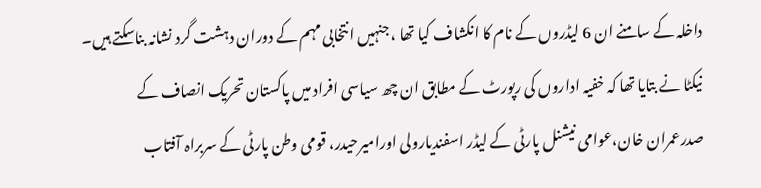داخلہ کے سامنے ان 6 لیڈروں کے نام کا انکشاف کیا تھا ، جنہیں انتخابی مہم کے دوران دہشت گرد نشانہ بناسکتے ہیں۔
نیکٹا نے بتایا تھا کہ خفیہ اداروں کی رپورٹ کے مطابق ان چھ سیاسی افراد میں پاکستان تحریک انصاف کے صدرعمران خان،عوامی نیشنل پارٹی کے لیڈر اسفندیارولی اورامیرحیدر، قومی وطن پارٹی کے سربراہ آفتاب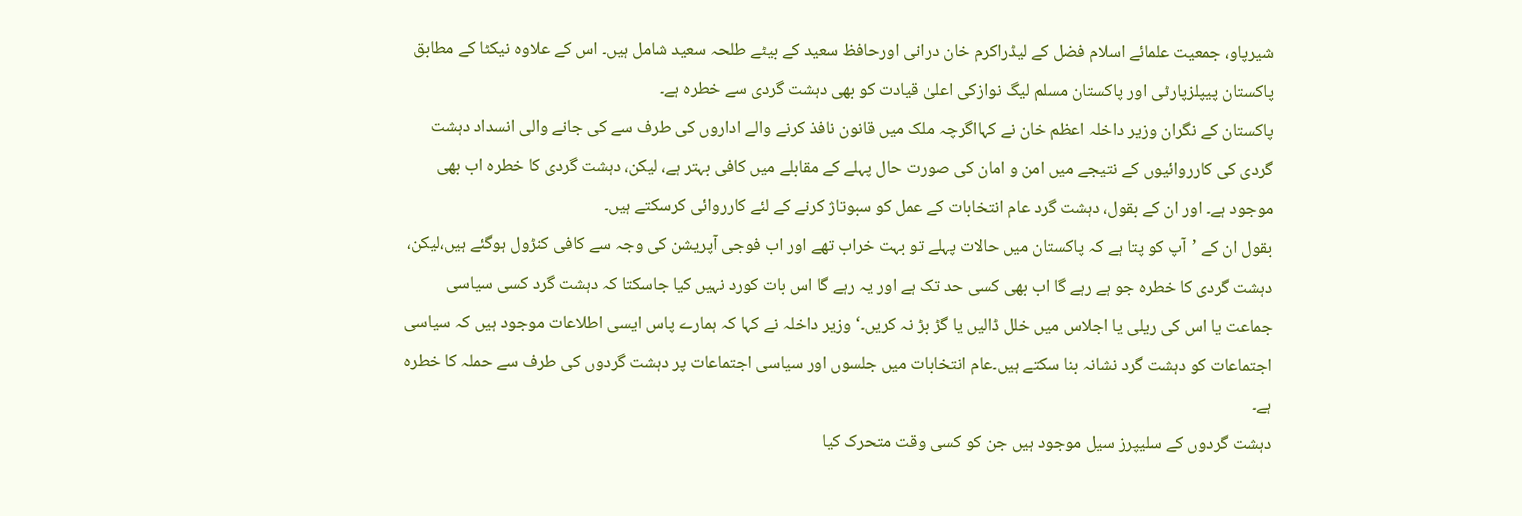شیرپاو، جمعیت علمائے اسلام فضل کے لیڈراکرم خان درانی اورحافظ سعید کے بیٹے طلحہ سعید شامل ہیں۔ اس کے علاوہ نیکٹا کے مطابق پاکستان پیپلزپارٹی اور پاکستان مسلم لیگ نوازکی اعلیٰ قیادت کو بھی دہشت گردی سے خطرہ ہے۔
پاکستان کے نگران وزیر داخلہ اعظم خان نے کہااگرچہ ملک میں قانون نافذ کرنے والے اداروں کی طرف سے کی جانے والی انسداد دہشت گردی کی کارروائیوں کے نتیجے میں امن و امان کی صورت حال پہلے کے مقابلے میں کافی بہتر ہے، لیکن، دہشت گردی کا خطرہ اب بھی موجود ہے۔ اور ان کے بقول، دہشت گرد عام انتخابات کے عمل کو سبوتاژ کرنے کے لئے کارروائی کرسکتے ہیں۔
بقول ان کے ’آپ کو پتا ہے کہ پاکستان میں حالات پہلے تو بہت خراب تھے اور اب فوجی آپریشن کی وجہ سے کافی کنڑول ہوگئے ہیں،لیکن، دہشت گردی کا خطرہ جو ہے رہے گا اب بھی کسی حد تک ہے اور یہ رہے گا اس بات کورد نہیں کیا جاسکتا کہ دہشت گرد کسی سیاسی جماعت یا اس کی ریلی یا اجلاس میں خلل ڈالیں یا گڑ بڑ نہ کریں۔‘ وزیر داخلہ نے کہا کہ ہمارے پاس ایسی اطلاعات موجود ہیں کہ سیاسی اجتماعات کو دہشت گرد نشانہ بنا سکتے ہیں۔عام انتخابات میں جلسوں اور سیاسی اجتماعات پر دہشت گردوں کی طرف سے حملہ کا خطرہ ہے۔
دہشت گردوں کے سلیپرز سیل موجود ہیں جن کو کسی وقت متحرک کیا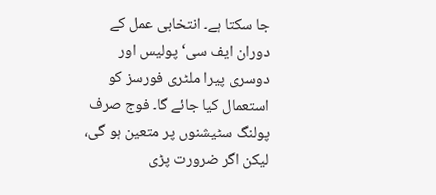جا سکتا ہے۔ انتخابی عمل کے دوران ایف سی‘ پولیس اور دوسری پیرا ملٹری فورسز کو استعمال کیا جائے گا۔ فوج صرف پولنگ سٹیشنوں پر متعین ہو گی، لیکن اگر ضرورت پڑی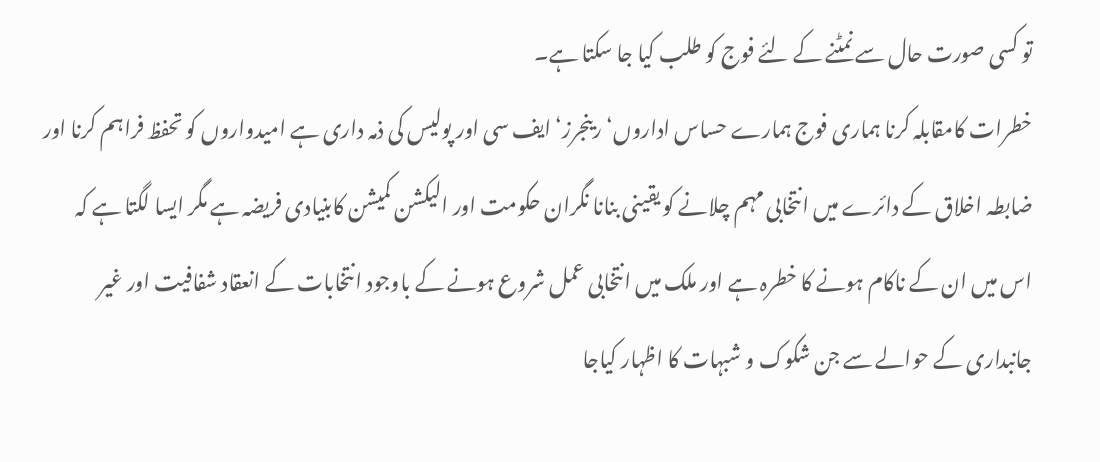تو کسی صورت حال سے نمٹنے کے لئے فوج کو طلب کیا جا سکتا ہے۔
خطرات کامقابلہ کرنا ہماری فوج ہمارے حساس اداروں‘ رینجرز‘ ایف سی اور پولیس کی ذمہ داری ہے امیدواروں کو تحفظ فراہم کرنا اور ضابطہ اخلاق کے دائرے میں انتخابی مہم چلانے کو یقینی بنانا نگران حکومت اور الیکشن کمیشن کابنیادی فریضہ ہے مگر ایسا لگتا ہے کہ اس میں ان کے ناکام ہونے کا خطرہ ہے اور ملک میں انتخابی عمل شروع ہونے کے باوجود انتخابات کے انعقاد شفافیت اور غیر جانبداری کے حوالے سے جن شکوک و شبہات کا اظہار کیاجا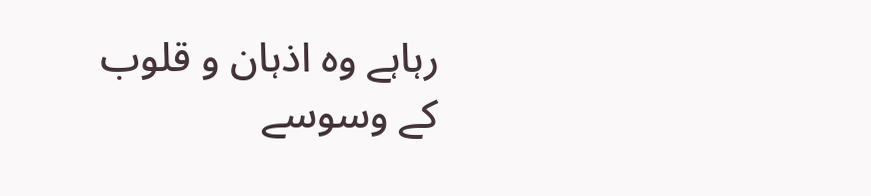رہاہے وہ اذہان و قلوب کے وسوسے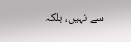سے نہیں، بلکہ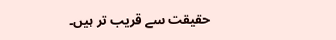حقیقت سے قریب تر ہیں۔